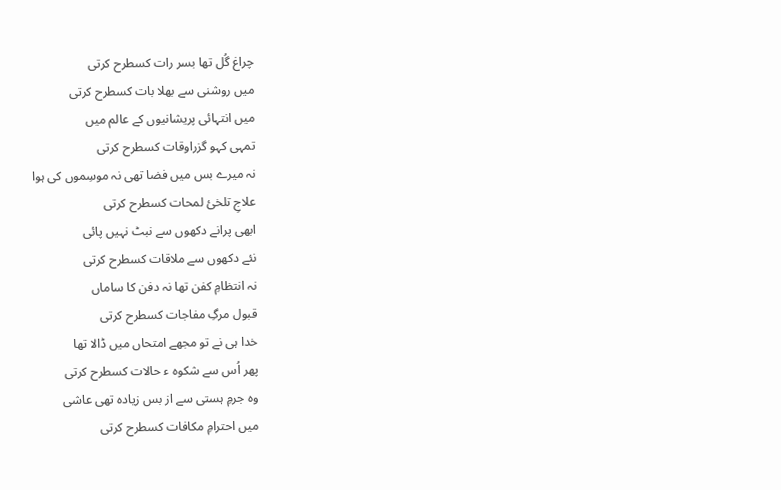چراغ گُل تھا بسر رات کسطرح کرتی
میں روشنی سے بھلا بات کسطرح کرتی
میں انتہائی پریشانیوں کے عالم میں
تمہی کہو گزراوقات کسطرح کرتی
نہ میرے بس میں فضا تھی نہ موسِموں کی ہوا
علاجِ تلخیٔ لمحات کسطرح کرتی
ابھی پرانے دکھوں سے نبٹ نہیں پائی
نئے دکھوں سے ملاقات کسطرح کرتی
نہ انتظامِ کفن تھا نہ دفن کا ساماں
قبول مرگِ مفاجات کسطرح کرتی
خدا ہی نے تو مجھے امتحاں میں ڈالا تھا
پھر اُس سے شکوہ ء حالات کسطرح کرتی
وہ جرمِ ہستی سے از بس زیادہ تھی عاشی
میں احترامِ مکافات کسطرح کرتی